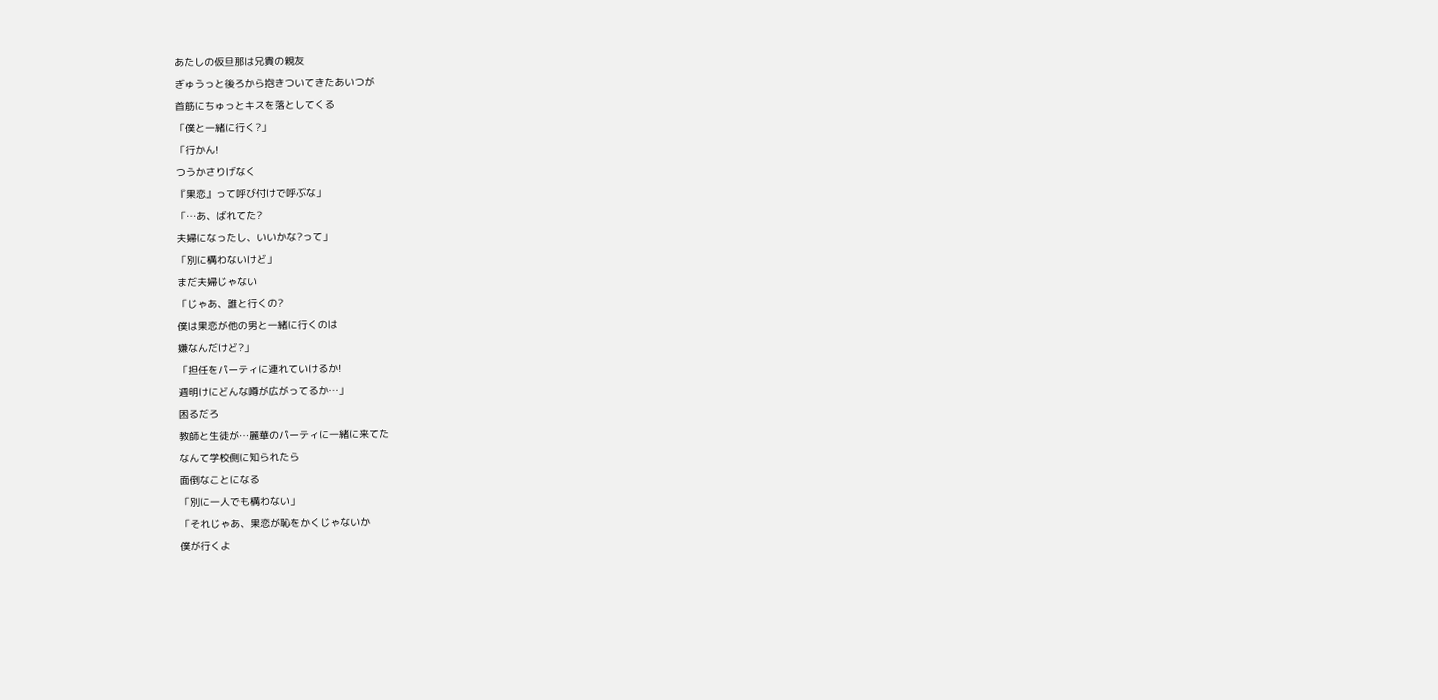あたしの仮旦那は兄貴の親友
ぎゅうっと後ろから抱きついてきたあいつが
首筋にちゅっとキスを落としてくる
「僕と一緒に行く?」
「行かん!
つうかさりげなく
『果恋』って呼び付けで呼ぶな」
「…あ、ばれてた?
夫婦になったし、いいかな?って」
「別に構わないけど」
まだ夫婦じゃない
「じゃあ、誰と行くの?
僕は果恋が他の男と一緒に行くのは
嫌なんだけど?」
「担任をパーティに連れていけるか!
週明けにどんな噂が広がってるか…」
困るだろ
教師と生徒が…麗華のパーティに一緒に来てた
なんて学校側に知られたら
面倒なことになる
「別に一人でも構わない」
「それじゃあ、果恋が恥をかくじゃないか
僕が行くよ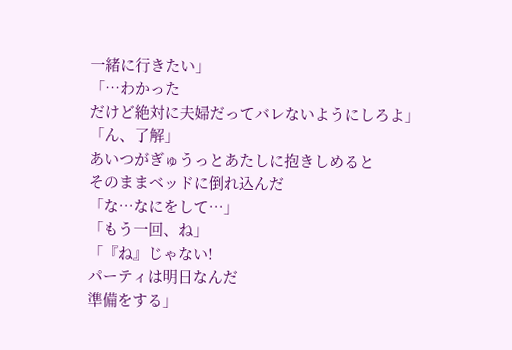一緒に行きたい」
「…わかった
だけど絶対に夫婦だってバレないようにしろよ」
「ん、了解」
あいつがぎゅうっとあたしに抱きしめると
そのままベッドに倒れ込んだ
「な…なにをして…」
「もう一回、ね」
「『ね』じゃない!
パーティは明日なんだ
準備をする」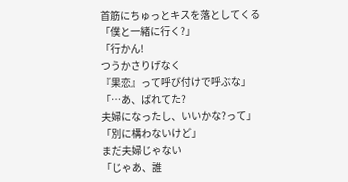首筋にちゅっとキスを落としてくる
「僕と一緒に行く?」
「行かん!
つうかさりげなく
『果恋』って呼び付けで呼ぶな」
「…あ、ばれてた?
夫婦になったし、いいかな?って」
「別に構わないけど」
まだ夫婦じゃない
「じゃあ、誰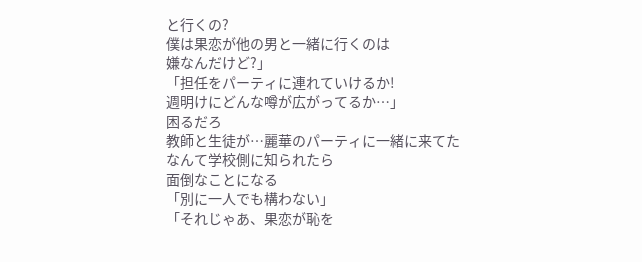と行くの?
僕は果恋が他の男と一緒に行くのは
嫌なんだけど?」
「担任をパーティに連れていけるか!
週明けにどんな噂が広がってるか…」
困るだろ
教師と生徒が…麗華のパーティに一緒に来てた
なんて学校側に知られたら
面倒なことになる
「別に一人でも構わない」
「それじゃあ、果恋が恥を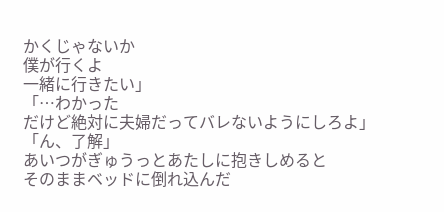かくじゃないか
僕が行くよ
一緒に行きたい」
「…わかった
だけど絶対に夫婦だってバレないようにしろよ」
「ん、了解」
あいつがぎゅうっとあたしに抱きしめると
そのままベッドに倒れ込んだ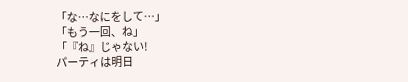「な…なにをして…」
「もう一回、ね」
「『ね』じゃない!
パーティは明日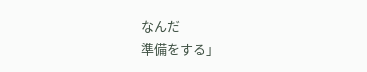なんだ
準備をする」